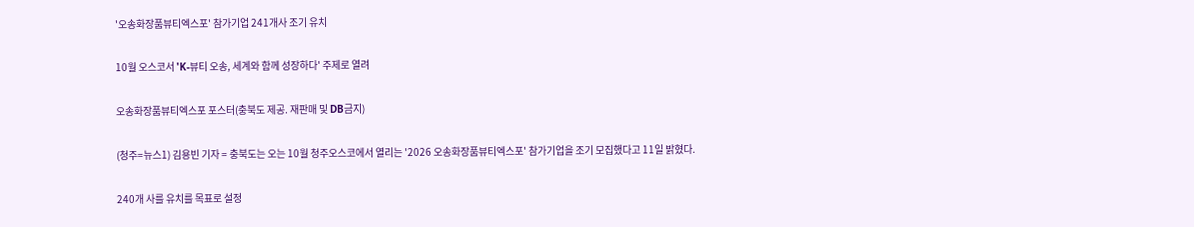'오송화장품뷰티엑스포' 참가기업 241개사 조기 유치

10월 오스코서 'K-뷰티 오송, 세계와 함께 성장하다' 주제로 열려

오송화장품뷰티엑스포 포스터(충북도 제공. 재판매 및 DB금지)

(청주=뉴스1) 김용빈 기자 = 충북도는 오는 10월 청주오스코에서 열리는 '2026 오송화장품뷰티엑스포' 참가기업을 조기 모집했다고 11일 밝혔다.

240개 사를 유치를 목표로 설정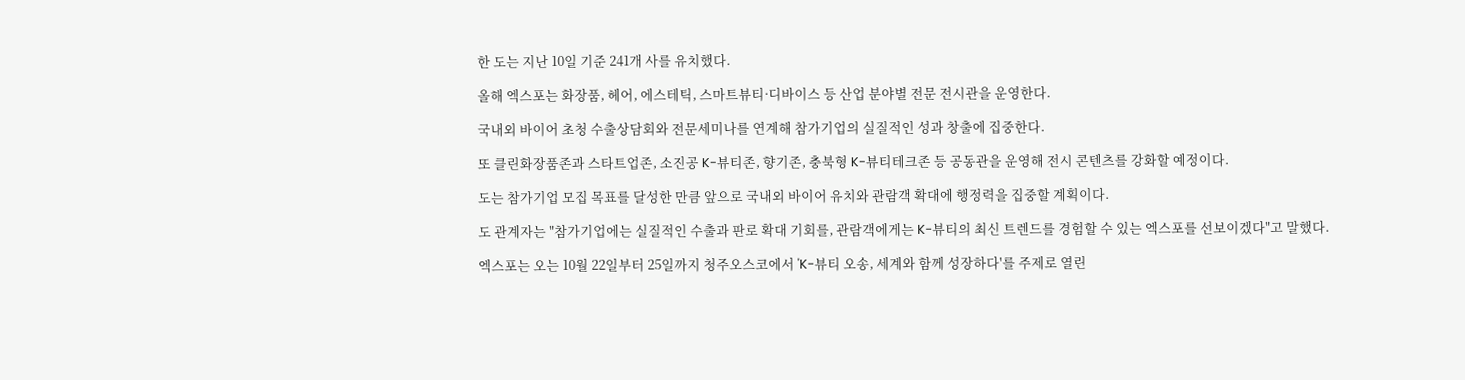한 도는 지난 10일 기준 241개 사를 유치했다.

올해 엑스포는 화장품, 헤어, 에스테틱, 스마트뷰티·디바이스 등 산업 분야별 전문 전시관을 운영한다.

국내외 바이어 초청 수출상담회와 전문세미나를 연계해 참가기업의 실질적인 성과 창출에 집중한다.

또 클린화장품존과 스타트업존, 소진공 K-뷰티존, 향기존, 충북형 K-뷰티테크존 등 공동관을 운영해 전시 콘텐츠를 강화할 예정이다.

도는 참가기업 모집 목표를 달성한 만큼 앞으로 국내외 바이어 유치와 관람객 확대에 행정력을 집중할 계획이다.

도 관계자는 "참가기업에는 실질적인 수출과 판로 확대 기회를, 관람객에게는 K-뷰티의 최신 트렌드를 경험할 수 있는 엑스포를 선보이겠다"고 말했다.

엑스포는 오는 10월 22일부터 25일까지 청주오스코에서 'K-뷰티 오송, 세계와 함께 성장하다'를 주제로 열린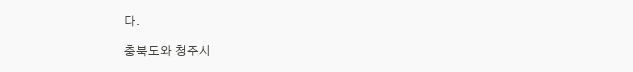다.

충북도와 청주시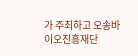가 주최하고 오송바이오진흥재단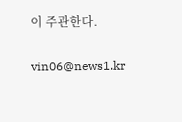이 주관한다.

vin06@news1.kr